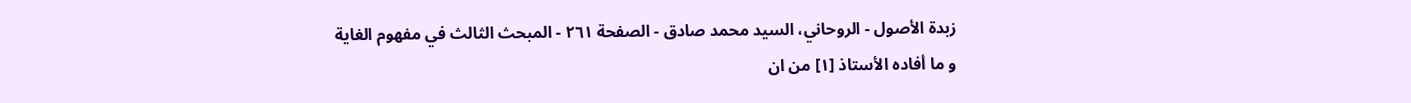زبدة الأصول - الروحاني، السيد محمد صادق - الصفحة ٢٦١ - المبحث الثالث في مفهوم الغاية
و ما أفاده الأستاذ [١] من ان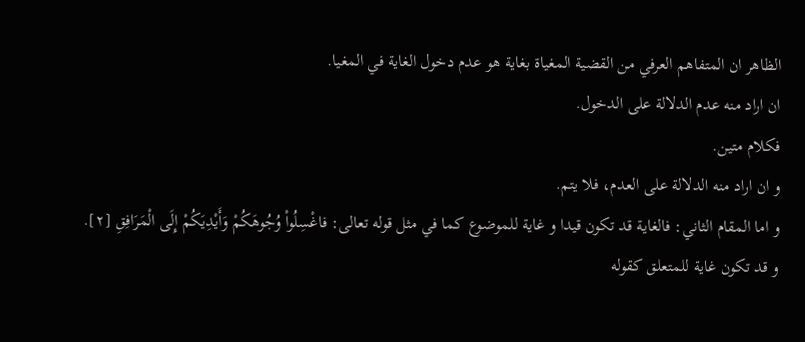الظاهر ان المتفاهم العرفي من القضية المغياة بغاية هو عدم دخول الغاية في المغيا.
ان اراد منه عدم الدلالة على الدخول.
فكلام متين.
و ان اراد منه الدلالة على العدم، فلا يتم.
و اما المقام الثاني: فالغاية قد تكون قيدا و غاية للموضوع كما في مثل قوله تعالى: فاغْسِلُواْ وُجُوهَكُمْ وَأَيْدِيَكُمْ إِلَى الْمَرَافِقِ [٢].
و قد تكون غاية للمتعلق كقوله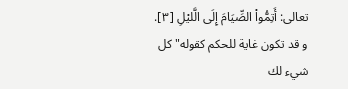تعالى: أَتِمُّواْ الصِّيَامَ إِلَى الَّليْلِ [٣].
و قد تكون غاية للحكم كقوله" كل شيء لك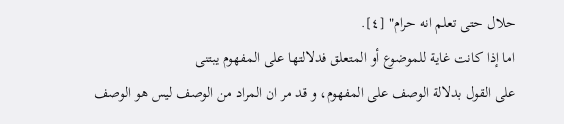حلال حتى تعلم انه حرام" [٤].
اما إذا كانت غاية للموضوع أو المتعلق فدلالتها على المفهوم يبتنى
على القول بدلالة الوصف على المفهوم، و قد مر ان المراد من الوصف ليس هو الوصف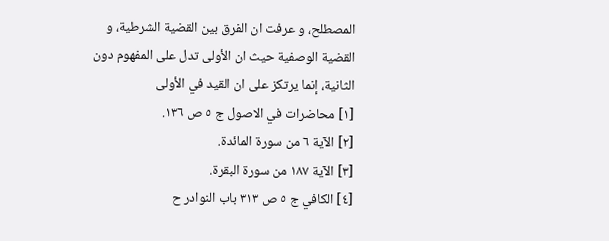المصطلح، و عرفت ان الفرق بين القضية الشرطية، و القضية الوصفية حيث ان الأولى تدل على المفهوم دون الثانية، إنما يرتكز على ان القيد في الأولى
[١] محاضرات في الاصول ج ٥ ص ١٣٦.
[٢] الآية ٦ من سورة المائدة.
[٣] الآية ١٨٧ من سورة البقرة.
[٤] الكافي ج ٥ ص ٣١٣ باب النوادر ح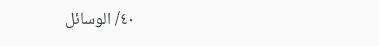٤٠/ الوسائل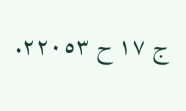ج ١٧ ح ٢٢٠٥٣.